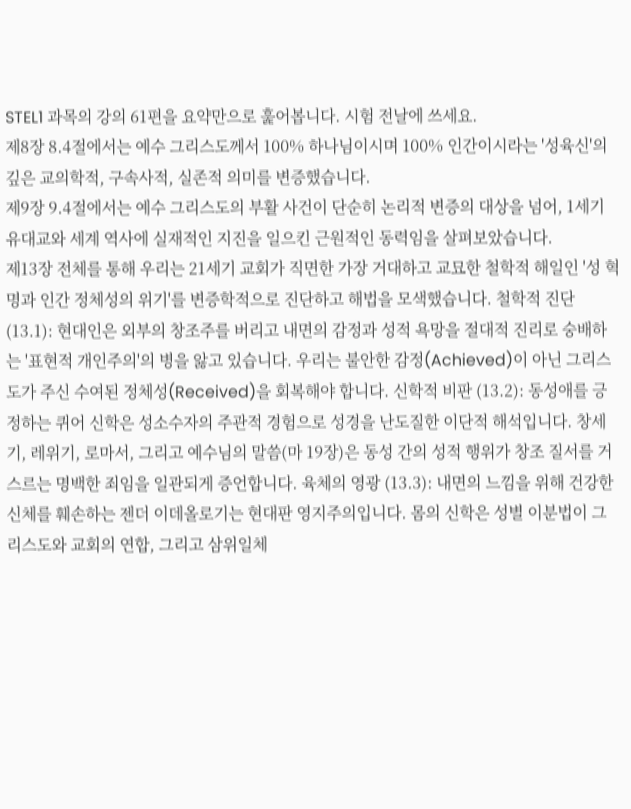STEL1 과목의 강의 61편을 요약만으로 훑어봅니다. 시험 전날에 쓰세요.
제8장 8.4절에서는 예수 그리스도께서 100% 하나님이시며 100% 인간이시라는 '성육신'의 깊은 교의학적, 구속사적, 실존적 의미를 변증했습니다.
제9장 9.4절에서는 예수 그리스도의 부활 사건이 단순히 논리적 변증의 대상을 넘어, 1세기 유대교와 세계 역사에 실재적인 지진을 일으킨 근원적인 동력임을 살펴보았습니다.
제13장 전체를 통해 우리는 21세기 교회가 직면한 가장 거대하고 교묘한 철학적 해일인 '성 혁명과 인간 정체성의 위기'를 변증학적으로 진단하고 해법을 모색했습니다. 철학적 진단 (13.1): 현대인은 외부의 창조주를 버리고 내면의 감정과 성적 욕망을 절대적 진리로 숭배하는 '표현적 개인주의'의 병을 앓고 있습니다. 우리는 불안한 감정(Achieved)이 아닌 그리스도가 주신 수여된 정체성(Received)을 회복해야 합니다. 신학적 비판 (13.2): 동성애를 긍정하는 퀴어 신학은 성소수자의 주관적 경험으로 성경을 난도질한 이단적 해석입니다. 창세기, 레위기, 로마서, 그리고 예수님의 말씀(마 19장)은 동성 간의 성적 행위가 창조 질서를 거스르는 명백한 죄임을 일관되게 증언합니다. 육체의 영광 (13.3): 내면의 느낌을 위해 건강한 신체를 훼손하는 젠더 이데올로기는 현대판 영지주의입니다. 몸의 신학은 성별 이분법이 그리스도와 교회의 연합, 그리고 삼위일체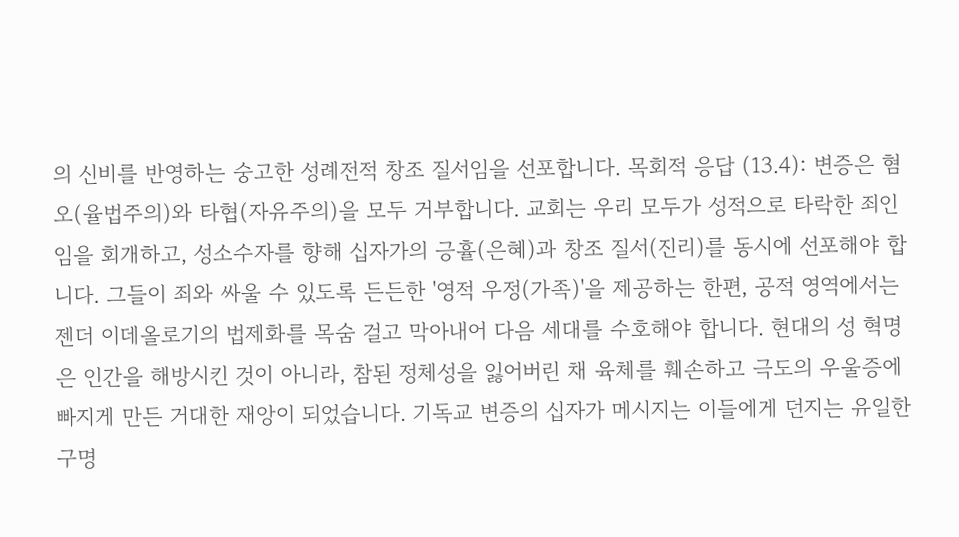의 신비를 반영하는 숭고한 성례전적 창조 질서임을 선포합니다. 목회적 응답 (13.4): 변증은 혐오(율법주의)와 타협(자유주의)을 모두 거부합니다. 교회는 우리 모두가 성적으로 타락한 죄인임을 회개하고, 성소수자를 향해 십자가의 긍휼(은혜)과 창조 질서(진리)를 동시에 선포해야 합니다. 그들이 죄와 싸울 수 있도록 든든한 '영적 우정(가족)'을 제공하는 한편, 공적 영역에서는 젠더 이데올로기의 법제화를 목숨 걸고 막아내어 다음 세대를 수호해야 합니다. 현대의 성 혁명은 인간을 해방시킨 것이 아니라, 참된 정체성을 잃어버린 채 육체를 훼손하고 극도의 우울증에 빠지게 만든 거대한 재앙이 되었습니다. 기독교 변증의 십자가 메시지는 이들에게 던지는 유일한 구명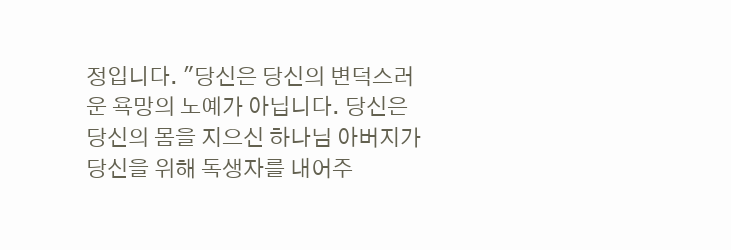정입니다. "당신은 당신의 변덕스러운 욕망의 노예가 아닙니다. 당신은 당신의 몸을 지으신 하나님 아버지가 당신을 위해 독생자를 내어주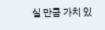실 만큼 가치 있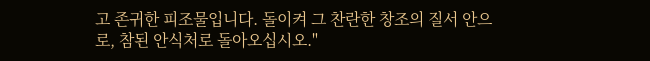고 존귀한 피조물입니다. 돌이켜 그 찬란한 창조의 질서 안으로, 참된 안식처로 돌아오십시오."